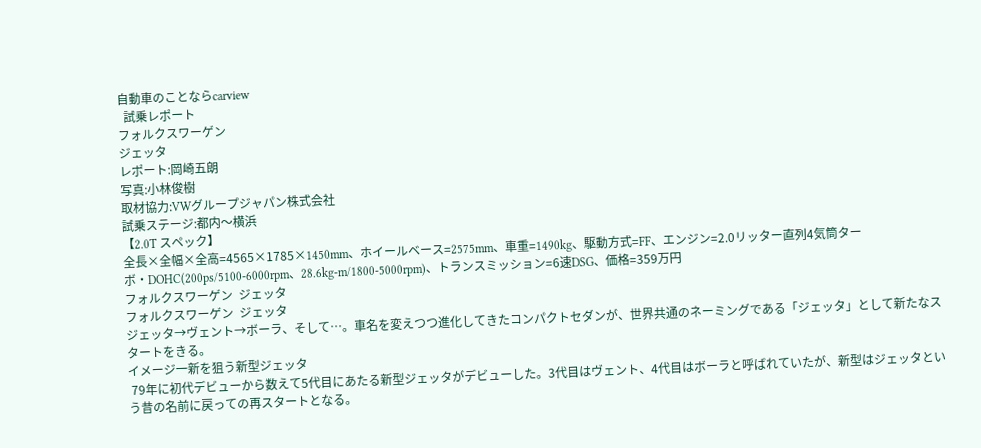自動車のことならcarview
  試乗レポート
フォルクスワーゲン
ジェッタ
レポート:岡崎五朗
写真:小林俊樹
取材協力:VWグループジャパン株式会社
試乗ステージ:都内〜横浜
【2.0T スペック】
全長×全幅×全高=4565×1785×1450mm、ホイールベース=2575mm、車重=1490kg、駆動方式=FF、エンジン=2.0リッター直列4気筒ターボ・DOHC(200ps/5100-6000rpm、28.6kg-m/1800-5000rpm)、トランスミッション=6速DSG、価格=359万円
フォルクスワーゲン  ジェッタ
フォルクスワーゲン  ジェッタ
ジェッタ→ヴェント→ボーラ、そして…。車名を変えつつ進化してきたコンパクトセダンが、世界共通のネーミングである「ジェッタ」として新たなスタートをきる。
イメージ一新を狙う新型ジェッタ
 79年に初代デビューから数えて5代目にあたる新型ジェッタがデビューした。3代目はヴェント、4代目はボーラと呼ばれていたが、新型はジェッタという昔の名前に戻っての再スタートとなる。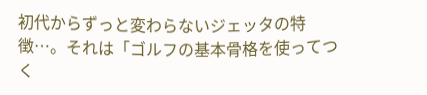初代からずっと変わらないジェッタの特徴…。それは「ゴルフの基本骨格を使ってつく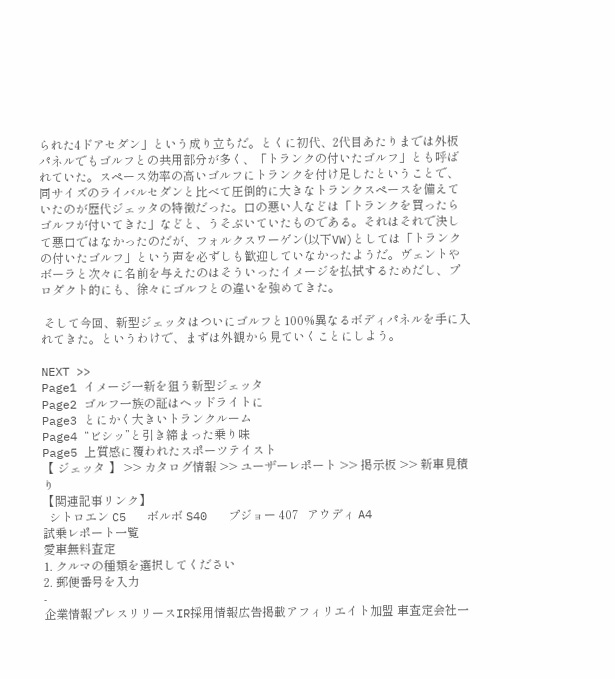られた4ドアセダン」という成り立ちだ。とくに初代、2代目あたりまでは外板パネルでもゴルフとの共用部分が多く、「トランクの付いたゴルフ」とも呼ばれていた。スペース効率の高いゴルフにトランクを付け足したということで、同サイズのライバルセダンと比べて圧倒的に大きなトランクスペースを備えていたのが歴代ジェッタの特徴だった。口の悪い人などは「トランクを買ったらゴルフが付いてきた」などと、うそぶいていたものである。それはそれで決して悪口ではなかったのだが、フォルクスワーゲン(以下VW)としては「トランクの付いたゴルフ」という声を必ずしも歓迎していなかったようだ。ヴェントやボーラと次々に名前を与えたのはそういったイメージを払拭するためだし、プロダクト的にも、徐々にゴルフとの違いを強めてきた。

 そして今回、新型ジェッタはついにゴルフと100%異なるボディパネルを手に入れてきた。というわけで、まずは外観から見ていくことにしよう。

NEXT >>
Page1 イメージ一新を狙う新型ジェッタ
Page2 ゴルフ一族の証はヘッドライトに
Page3 とにかく大きいトランクルーム
Page4 “ビシッ”と引き締まった乗り味
Page5 上質感に覆われたスポーツテイスト
【 ジェッタ 】 >> カタログ情報 >> ユーザーレポート >> 掲示板 >> 新車見積り
【関連記事リンク】
  シトロエン C5   ボルボ S40   プジョー 407   アウディ A4
試乗レポート一覧
愛車無料査定
1. クルマの種類を選択してください
2. 郵便番号を入力
-
企業情報プレスリリースIR採用情報広告掲載アフィリエイト加盟 車査定会社一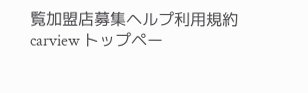覧加盟店募集ヘルプ利用規約carview トップペー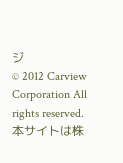ジ
© 2012 Carview Corporation All rights reserved.
本サイトは株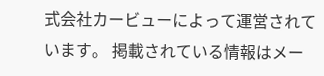式会社カービューによって運営されています。 掲載されている情報はメー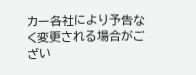カー各社により予告なく変更される場合がござい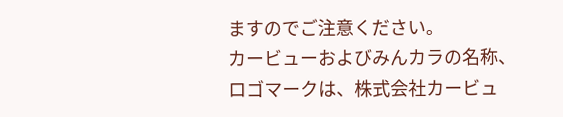ますのでご注意ください。
カービューおよびみんカラの名称、ロゴマークは、株式会社カービュ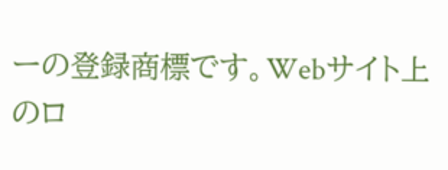ーの登録商標です。Webサイト上のロ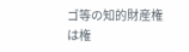ゴ等の知的財産権は権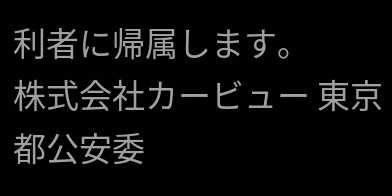利者に帰属します。
株式会社カービュー 東京都公安委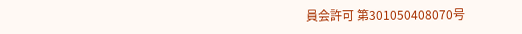員会許可 第301050408070号